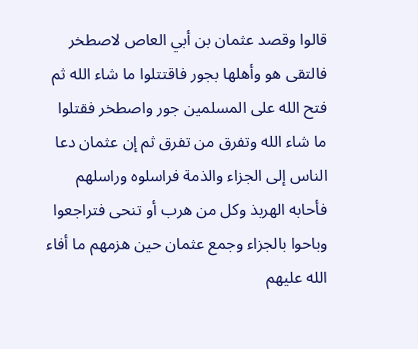قالوا وقصد عثمان بن أبي العاص لاصطخر فالتقى هو وأهلها بجور فاقتتلوا ما شاء الله ثم فتح الله على المسلمين جور واصطخر فقتلوا ما شاء الله وتفرق من تفرق ثم إن عثمان دعا الناس إلى الجزاء والذمة فراسلوه وراسلهم فأحابه الهربذ وكل من هرب أو تنحى فتراجعوا وباحوا بالجزاء وجمع عثمان حين هزمهم ما أفاء الله عليهم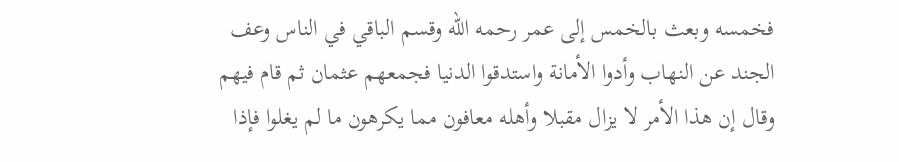فخمسه وبعث بالخمس إلى عمر رحمه الله وقسم الباقي في الناس وعف الجند عن النهاب وأدوا الأمانة واستدقوا الدنيا فجمعهم عثمان ثم قام فيهم وقال إن هذا الأمر لا يزال مقبلا وأهله معافون مما يكرهون ما لم يغلوا فإذا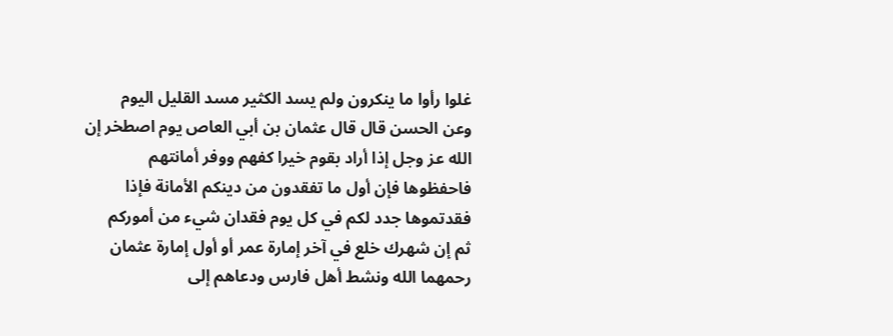غلوا رأوا ما ينكرون ولم يسد الكثير مسد القليل اليوم
وعن الحسن قال قال عثمان بن أبي العاص يوم اصطخر إن الله عز وجل إذا أراد بقوم خيرا كفهم ووفر أمانتهم فاحفظوها فإن أول ما تفقدون من دينكم الأمانة فإذا فقدتموها جدد لكم في كل يوم فقدان شيء من أموركم
ثم إن شهرك خلع في آخر إمارة عمر أو أول إمارة عثمان رحمهما الله ونشط أهل فارس ودعاهم إلى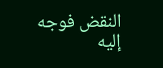النقض فوجه إليه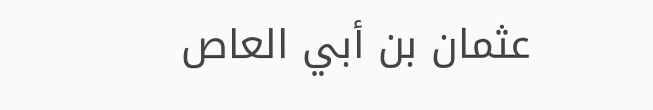عثمان بن أبي العاص